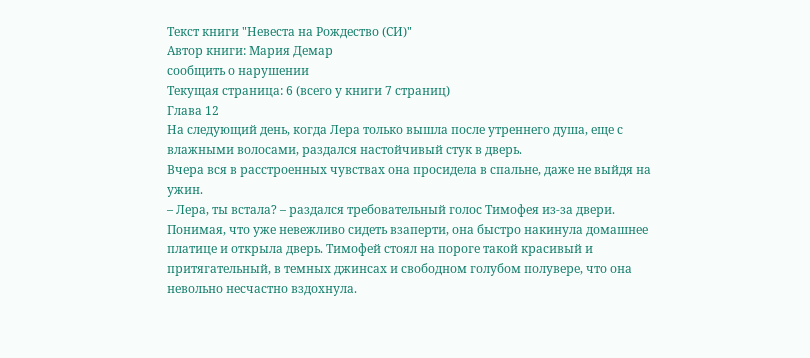Текст книги "Невеста на Рождество (СИ)"
Автор книги: Мария Демар
сообщить о нарушении
Текущая страница: 6 (всего у книги 7 страниц)
Глава 12
На следующий день, когда Лера только вышла после утреннего душа, еще с влажными волосами, раздался настойчивый стук в дверь.
Вчера вся в расстроенных чувствах она просидела в спальне, даже не выйдя на ужин.
– Лера, ты встала? – раздался требовательный голос Тимофея из-за двери.
Понимая, что уже невежливо сидеть взаперти, она быстро накинула домашнее платице и открыла дверь. Тимофей стоял на пороге такой красивый и притягательный, в темных джинсах и свободном голубом полувере, что она невольно несчастно вздохнула.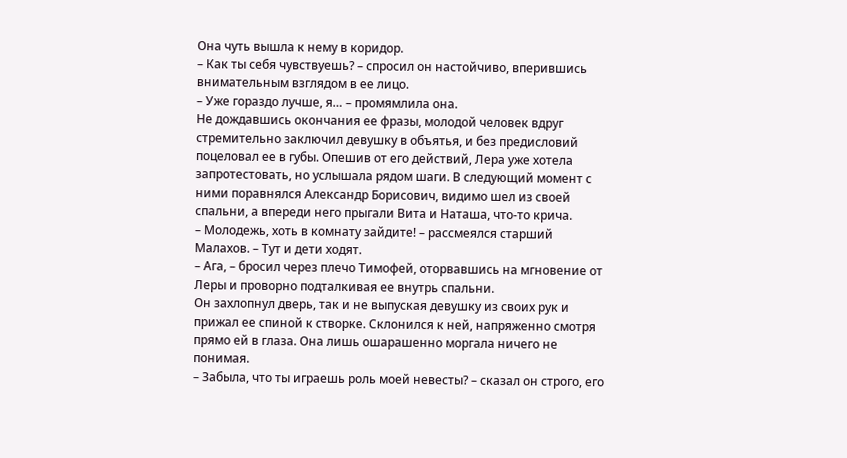Она чуть вышла к нему в коридор.
– Как ты себя чувствуешь? – спросил он настойчиво, вперившись внимательным взглядом в ее лицо.
– Уже гораздо лучше, я… – промямлила она.
Не дождавшись окончания ее фразы, молодой человек вдруг стремительно заключил девушку в объятья, и без предисловий поцеловал ее в губы. Опешив от его действий, Лера уже хотела запротестовать, но услышала рядом шаги. В следующий момент с ними поравнялся Александр Борисович, видимо шел из своей спальни, а впереди него прыгали Вита и Наташа, что-то крича.
– Молодежь, хоть в комнату зайдите! – рассмеялся старший Малахов. – Тут и дети ходят.
– Ага, – бросил через плечо Тимофей, оторвавшись на мгновение от Леры и проворно подталкивая ее внутрь спальни.
Он захлопнул дверь, так и не выпуская девушку из своих рук и прижал ее спиной к створке. Склонился к ней, напряженно смотря прямо ей в глаза. Она лишь ошарашенно моргала ничего не понимая.
– Забыла, что ты играешь роль моей невесты? – сказал он строго, его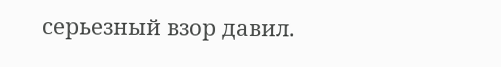серьезный взор давил.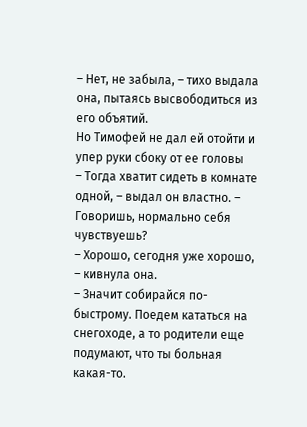– Нет, не забыла, – тихо выдала она, пытаясь высвободиться из его объятий.
Но Тимофей не дал ей отойти и упер руки сбоку от ее головы
– Тогда хватит сидеть в комнате одной, – выдал он властно. – Говоришь, нормально себя чувствуешь?
– Хорошо, сегодня уже хорошо, – кивнула она.
– Значит собирайся по-быстрому. Поедем кататься на снегоходе, а то родители еще подумают, что ты больная какая-то.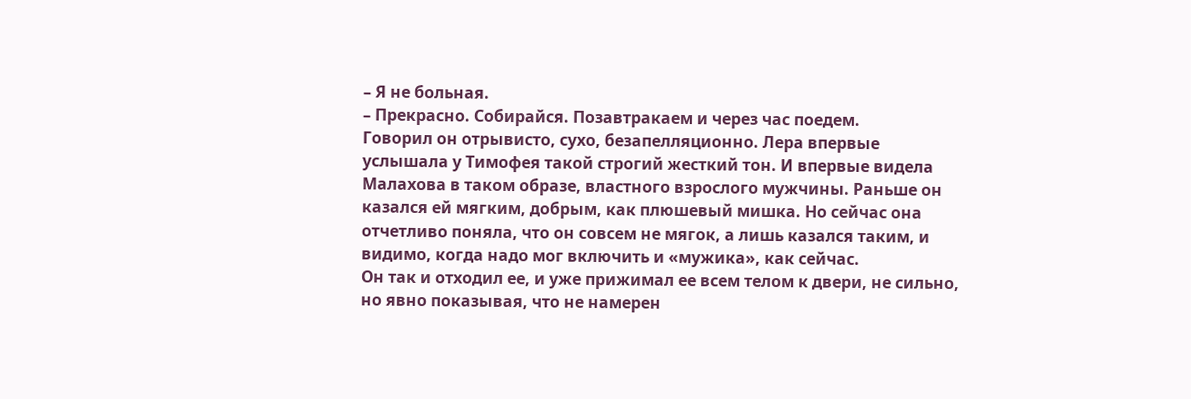– Я не больная.
– Прекрасно. Собирайся. Позавтракаем и через час поедем.
Говорил он отрывисто, сухо, безапелляционно. Лера впервые услышала у Тимофея такой строгий жесткий тон. И впервые видела Малахова в таком образе, властного взрослого мужчины. Раньше он казался ей мягким, добрым, как плюшевый мишка. Но сейчас она отчетливо поняла, что он совсем не мягок, а лишь казался таким, и видимо, когда надо мог включить и «мужика», как сейчас.
Он так и отходил ее, и уже прижимал ее всем телом к двери, не сильно, но явно показывая, что не намерен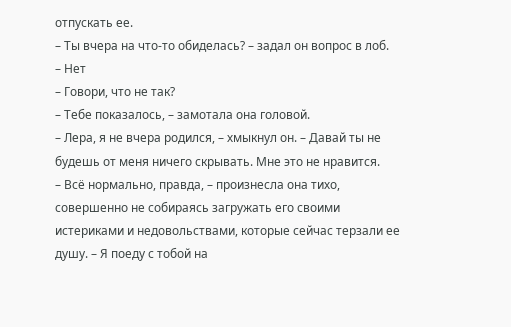отпускать ее.
– Ты вчера на что-то обиделась? – задал он вопрос в лоб.
– Нет
– Говори, что не так?
– Тебе показалось, – замотала она головой.
– Лера, я не вчера родился, – хмыкнул он. – Давай ты не будешь от меня ничего скрывать. Мне это не нравится.
– Всё нормально, правда, – произнесла она тихо, совершенно не собираясь загружать его своими истериками и недовольствами, которые сейчас терзали ее душу. – Я поеду с тобой на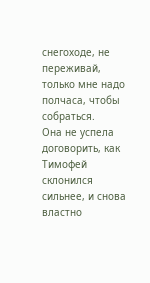снегоходе, не переживай, только мне надо полчаса, чтобы собраться.
Она не успела договорить, как Тимофей склонился сильнее, и снова властно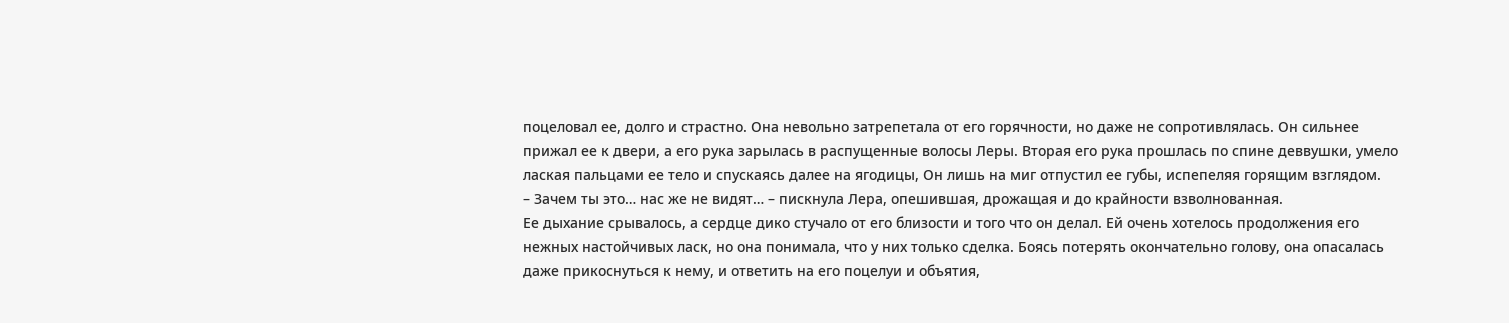поцеловал ее, долго и страстно. Она невольно затрепетала от его горячности, но даже не сопротивлялась. Он сильнее прижал ее к двери, а его рука зарылась в распущенные волосы Леры. Вторая его рука прошлась по спине деввушки, умело лаская пальцами ее тело и спускаясь далее на ягодицы, Он лишь на миг отпустил ее губы, испепеляя горящим взглядом.
– Зачем ты это… нас же не видят… – пискнула Лера, опешившая, дрожащая и до крайности взволнованная.
Ее дыхание срывалось, а сердце дико стучало от его близости и того что он делал. Ей очень хотелось продолжения его нежных настойчивых ласк, но она понимала, что у них только сделка. Боясь потерять окончательно голову, она опасалась даже прикоснуться к нему, и ответить на его поцелуи и объятия,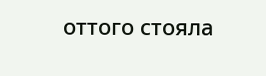оттого стояла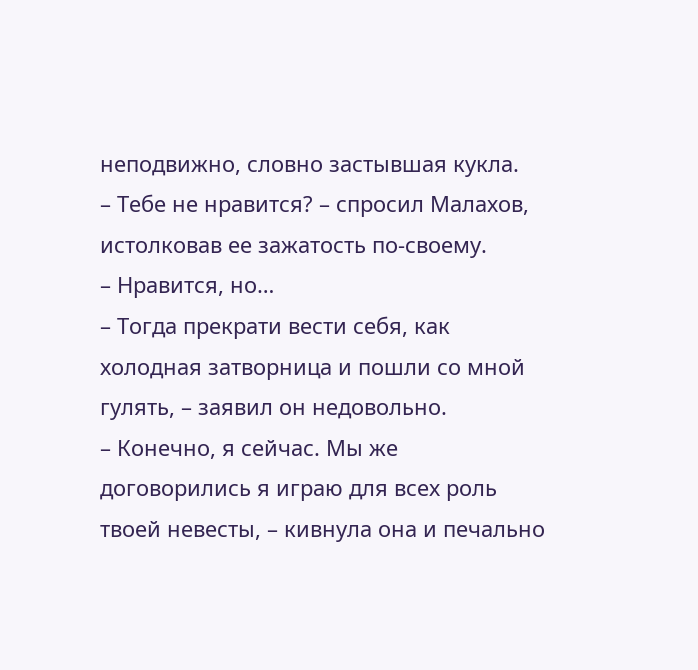неподвижно, словно застывшая кукла.
– Тебе не нравится? – спросил Малахов, истолковав ее зажатость по-своему.
– Нравится, но…
– Тогда прекрати вести себя, как холодная затворница и пошли со мной гулять, – заявил он недовольно.
– Конечно, я сейчас. Мы же договорились я играю для всех роль твоей невесты, – кивнула она и печально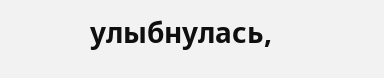улыбнулась,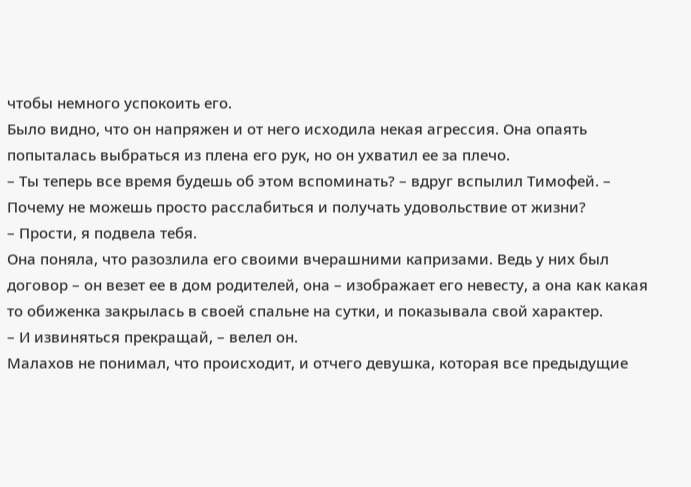чтобы немного успокоить его.
Было видно, что он напряжен и от него исходила некая агрессия. Она опаять попыталась выбраться из плена его рук, но он ухватил ее за плечо.
– Ты теперь все время будешь об этом вспоминать? – вдруг вспылил Тимофей. – Почему не можешь просто расслабиться и получать удовольствие от жизни?
– Прости, я подвела тебя.
Она поняла, что разозлила его своими вчерашними капризами. Ведь у них был договор – он везет ее в дом родителей, она – изображает его невесту, а она как какая то обиженка закрылась в своей спальне на сутки, и показывала свой характер.
– И извиняться прекращай, – велел он.
Малахов не понимал, что происходит, и отчего девушка, которая все предыдущие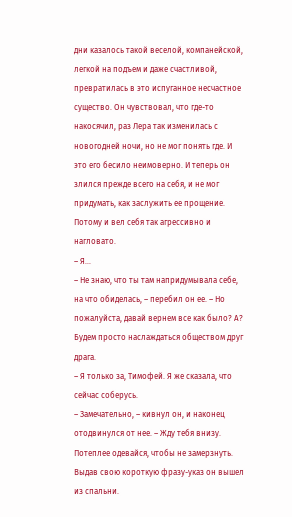дни казалось такой веселой, компанейской, легкой на подъем и даже счастливой, превратилась в это испуганное несчастное существо. Он чувствовал, что где-то накосячил, раз Лера так изменилась с новогодней ночи, но не мог понять где. И это его бесило неимоверно. И теперь он злился прежде всего на себя, и не мог придумать, как заслужить ее прощение. Потому и вел себя так агрессивно и нагловато.
– Я…
– Не знаю, что ты там напридумывала себе, на что обиделась, – перебил он ее. – Но пожалуйста, давай вернем все как было? А? Будем просто наслаждаться обществом друг драга.
– Я только за, Тимофей. Я же сказала, что сейчас соберусь.
– Замечательно, – кивнул он, и наконец отодвинулся от нее. – Жду тебя внизу. Потеплее одевайся, чтобы не замерзнуть.
Выдав свою короткую фразу-указ он вышел из спальни.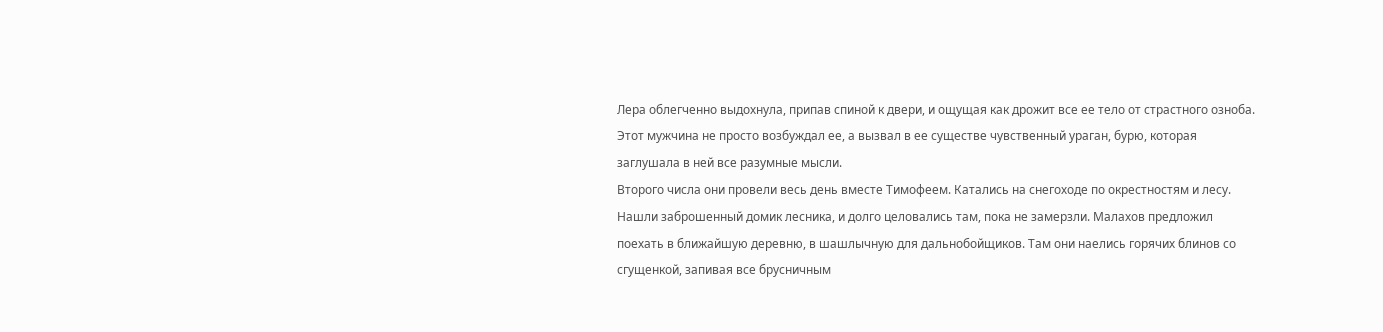Лера облегченно выдохнула, припав спиной к двери, и ощущая как дрожит все ее тело от страстного озноба. Этот мужчина не просто возбуждал ее, а вызвал в ее существе чувственный ураган, бурю, которая заглушала в ней все разумные мысли.
Второго числа они провели весь день вместе Тимофеем. Катались на снегоходе по окрестностям и лесу. Нашли заброшенный домик лесника, и долго целовались там, пока не замерзли. Малахов предложил поехать в ближайшую деревню, в шашлычную для дальнобойщиков. Там они наелись горячих блинов со сгущенкой, запивая все брусничным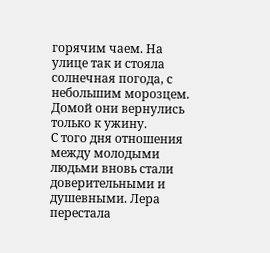горячим чаем. На улице так и стояла солнечная погода, с небольшим морозцем. Домой они вернулись только к ужину.
С того дня отношения между молодыми людьми вновь стали доверительными и душевными. Лера перестала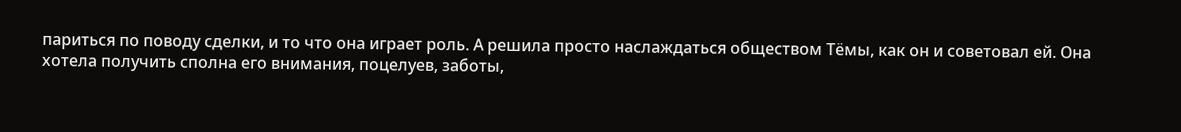париться по поводу сделки, и то что она играет роль. А решила просто наслаждаться обществом Тёмы, как он и советовал ей. Она хотела получить сполна его внимания, поцелуев, заботы,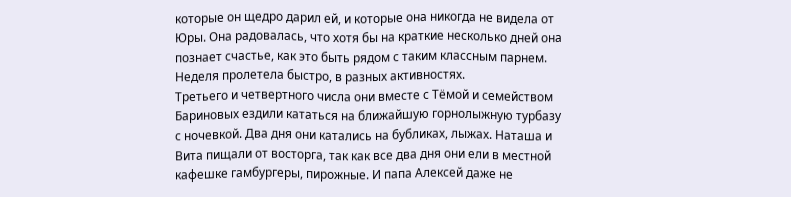которые он щедро дарил ей, и которые она никогда не видела от Юры. Она радовалась, что хотя бы на краткие несколько дней она познает счастье, как это быть рядом с таким классным парнем.
Неделя пролетела быстро, в разных активностях.
Третьего и четвертного числа они вместе с Тёмой и семейством Бариновых ездили кататься на ближайшую горнолыжную турбазу с ночевкой. Два дня они катались на бубликах, лыжах. Наташа и Вита пищали от восторга, так как все два дня они ели в местной кафешке гамбургеры, пирожные. И папа Алексей даже не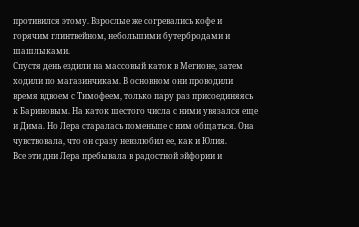противился этому. Взрослые же согревались кофе и горячим глинтвейном, небольшими бутербродами и шашлыками.
Спустя день ездили на массовый каток в Мегионе, затем ходили по магазинчикам. В основном они проводили время вдвоем с Тимофеем, только пару раз присоединяясь к Бариновым. На каток шестого числа с ними увязался еще и Дима. Но Лера старалась поменьше с ним общаться. Она чувствовала, что он сразу невзлюбил ее, как и Юлия.
Все эти дни Лера пребывала в радостной эйфории и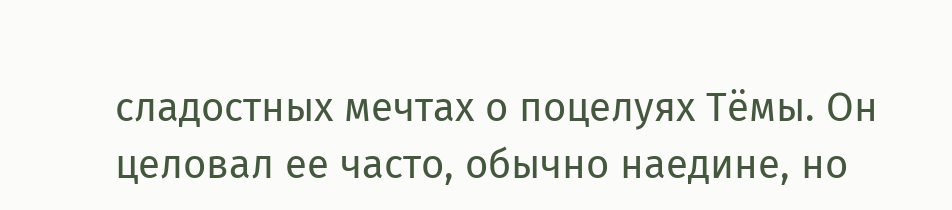сладостных мечтах о поцелуях Тёмы. Он целовал ее часто, обычно наедине, но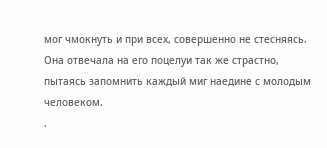мог чмокнуть и при всех, совершенно не стесняясь. Она отвечала на его поцелуи так же страстно, пытаясь запомнить каждый миг наедине с молодым человеком.
.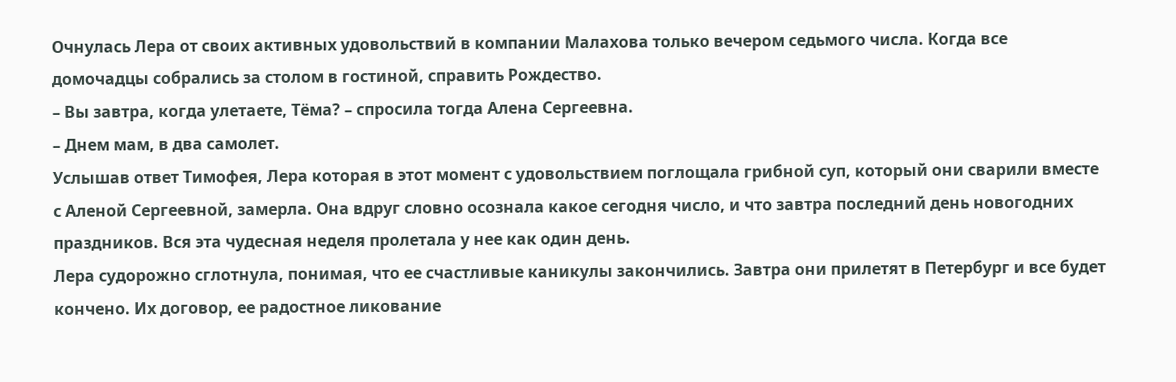Очнулась Лера от своих активных удовольствий в компании Малахова только вечером седьмого числа. Когда все домочадцы собрались за столом в гостиной, справить Рождество.
– Вы завтра, когда улетаете, Тёма? – спросила тогда Алена Сергеевна.
– Днем мам, в два самолет.
Услышав ответ Тимофея, Лера которая в этот момент с удовольствием поглощала грибной суп, который они сварили вместе с Аленой Сергеевной, замерла. Она вдруг словно осознала какое сегодня число, и что завтра последний день новогодних праздников. Вся эта чудесная неделя пролетала у нее как один день.
Лера судорожно сглотнула, понимая, что ее счастливые каникулы закончились. Завтра они прилетят в Петербург и все будет кончено. Их договор, ее радостное ликование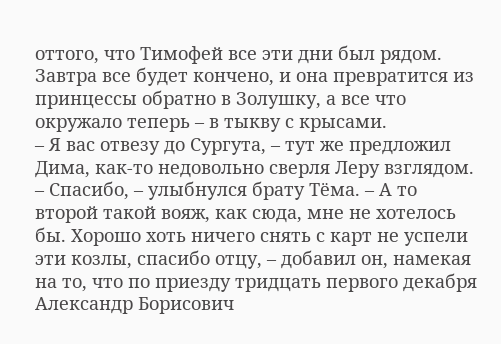оттого, что Тимофей все эти дни был рядом. Завтра все будет кончено, и она превратится из принцессы обратно в Золушку, а все что окружало теперь – в тыкву с крысами.
– Я вас отвезу до Сургута, – тут же предложил Дима, как-то недовольно сверля Леру взглядом.
– Спасибо, – улыбнулся брату Тёма. – А то второй такой вояж, как сюда, мне не хотелось бы. Хорошо хоть ничего снять с карт не успели эти козлы, спасибо отцу, – добавил он, намекая на то, что по приезду тридцать первого декабря Александр Борисович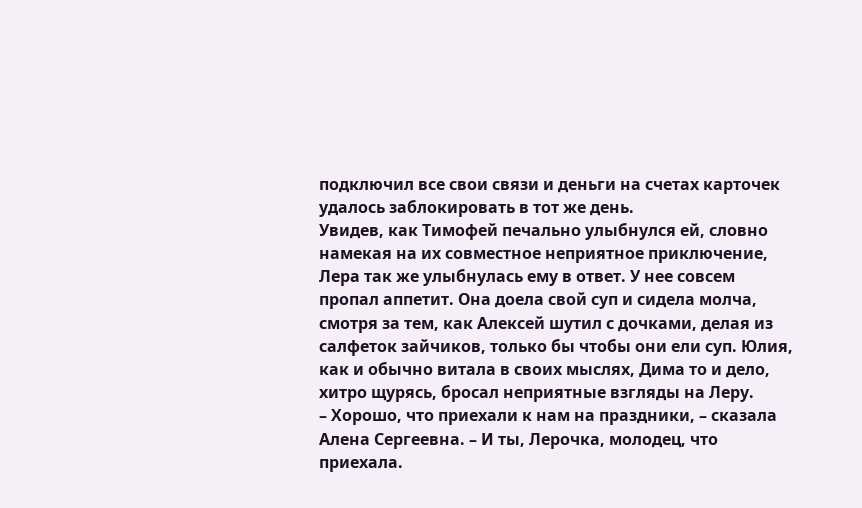подключил все свои связи и деньги на счетах карточек удалось заблокировать в тот же день.
Увидев, как Тимофей печально улыбнулся ей, словно намекая на их совместное неприятное приключение, Лера так же улыбнулась ему в ответ. У нее совсем пропал аппетит. Она доела свой суп и сидела молча, смотря за тем, как Алексей шутил с дочками, делая из салфеток зайчиков, только бы чтобы они ели суп. Юлия, как и обычно витала в своих мыслях, Дима то и дело, хитро щурясь, бросал неприятные взгляды на Леру.
– Хорошо, что приехали к нам на праздники, – сказала Алена Сергеевна. – И ты, Лерочка, молодец, что приехала.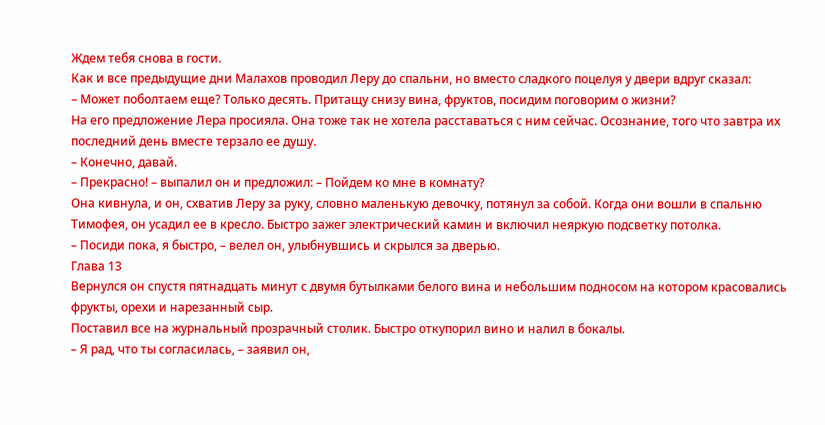Ждем тебя снова в гости.
Как и все предыдущие дни Малахов проводил Леру до спальни, но вместо сладкого поцелуя у двери вдруг сказал:
– Может поболтаем еще? Только десять. Притащу снизу вина, фруктов, посидим поговорим о жизни?
На его предложение Лера просияла. Она тоже так не хотела расставаться с ним сейчас. Осознание, того что завтра их последний день вместе терзало ее душу.
– Конечно, давай.
– Прекрасно! – выпалил он и предложил: – Пойдем ко мне в комнату?
Она кивнула, и он, схватив Леру за руку, словно маленькую девочку, потянул за собой. Когда они вошли в спальню Тимофея, он усадил ее в кресло. Быстро зажег электрический камин и включил неяркую подсветку потолка.
– Посиди пока, я быстро, – велел он, улыбнувшись и скрылся за дверью.
Глава 13
Вернулся он спустя пятнадцать минут с двумя бутылками белого вина и небольшим подносом на котором красовались фрукты, орехи и нарезанный сыр.
Поставил все на журнальный прозрачный столик. Быстро откупорил вино и налил в бокалы.
– Я рад, что ты согласилась, – заявил он,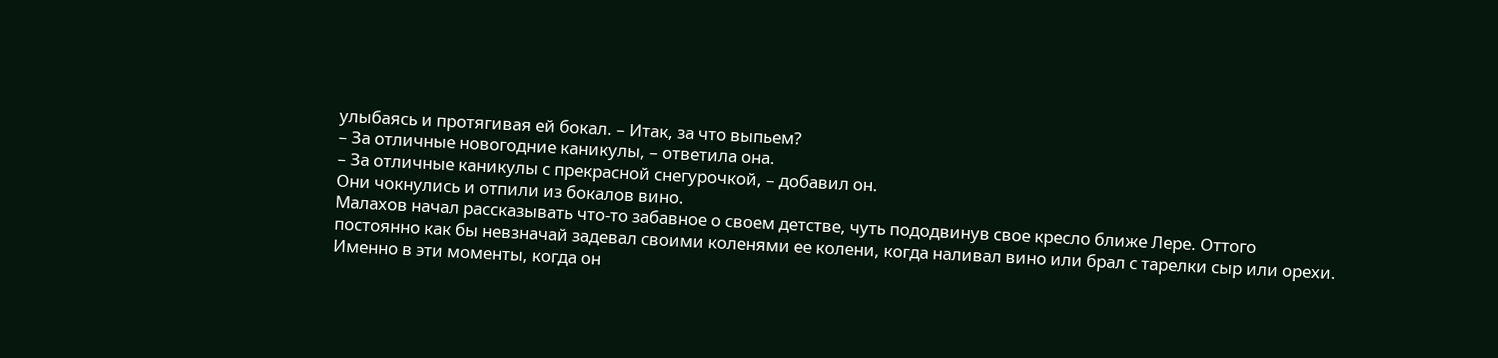улыбаясь и протягивая ей бокал. – Итак, за что выпьем?
– За отличные новогодние каникулы, – ответила она.
– За отличные каникулы с прекрасной снегурочкой, – добавил он.
Они чокнулись и отпили из бокалов вино.
Малахов начал рассказывать что-то забавное о своем детстве, чуть пододвинув свое кресло ближе Лере. Оттого постоянно как бы невзначай задевал своими коленями ее колени, когда наливал вино или брал с тарелки сыр или орехи.
Именно в эти моменты, когда он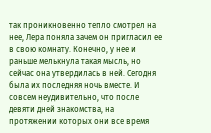так проникновенно тепло смотрел на нее, Лера поняла зачем он пригласил ее в свою комнату. Конечно, у нее и раньше мелькнула такая мысль, но сейчас она утвердилась в ней. Сегодня была их последняя ночь вместе. И совсем неудивительно, что после девяти дней знакомства, на протяжении которых они все время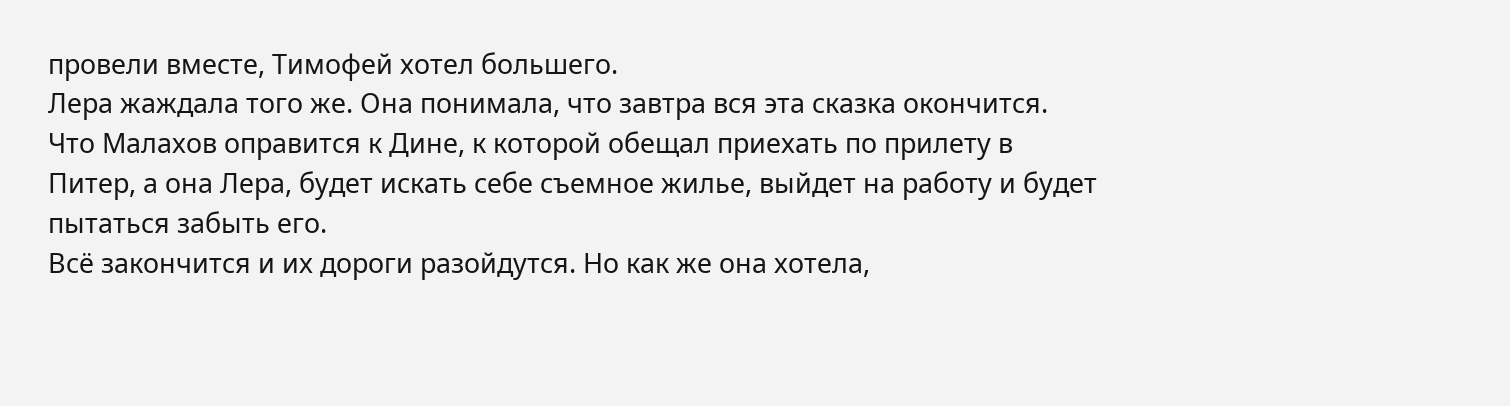провели вместе, Тимофей хотел большего.
Лера жаждала того же. Она понимала, что завтра вся эта сказка окончится. Что Малахов оправится к Дине, к которой обещал приехать по прилету в Питер, а она Лера, будет искать себе съемное жилье, выйдет на работу и будет пытаться забыть его.
Всё закончится и их дороги разойдутся. Но как же она хотела,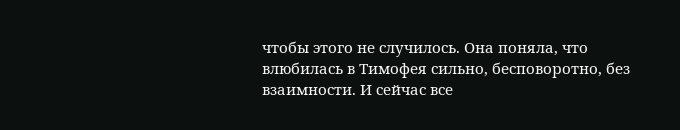чтобы этого не случилось. Она поняла, что влюбилась в Тимофея сильно, бесповоротно, без взаимности. И сейчас все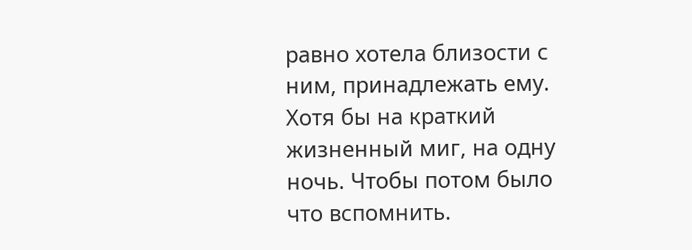равно хотела близости с ним, принадлежать ему. Хотя бы на краткий жизненный миг, на одну ночь. Чтобы потом было что вспомнить.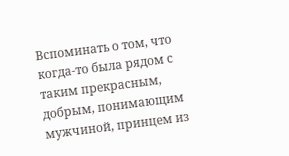Вспоминать о том, что когда-то была рядом с таким прекрасным, добрым, понимающим мужчиной, принцем из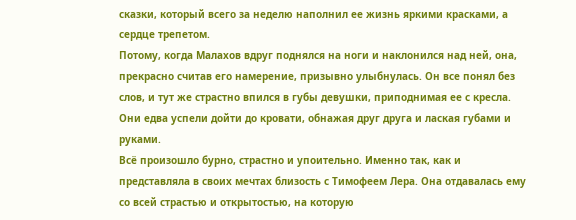сказки, который всего за неделю наполнил ее жизнь яркими красками, а сердце трепетом.
Потому, когда Малахов вдруг поднялся на ноги и наклонился над ней, она, прекрасно считав его намерение, призывно улыбнулась. Он все понял без слов, и тут же страстно впился в губы девушки, приподнимая ее с кресла. Они едва успели дойти до кровати, обнажая друг друга и лаская губами и руками.
Всё произошло бурно, страстно и упоительно. Именно так, как и представляла в своих мечтах близость с Тимофеем Лера. Она отдавалась ему со всей страстью и открытостью, на которую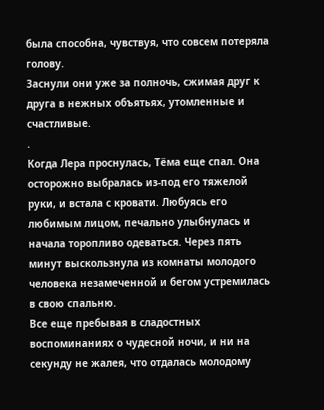была способна, чувствуя, что совсем потеряла голову.
Заснули они уже за полночь, сжимая друг к друга в нежных объятьях, утомленные и счастливые.
.
Когда Лера проснулась, Тёма еще спал. Она осторожно выбралась из-под его тяжелой руки, и встала с кровати. Любуясь его любимым лицом, печально улыбнулась и начала торопливо одеваться. Через пять минут выскользнула из комнаты молодого человека незамеченной и бегом устремилась в свою спальню.
Все еще пребывая в сладостных воспоминаниях о чудесной ночи, и ни на секунду не жалея, что отдалась молодому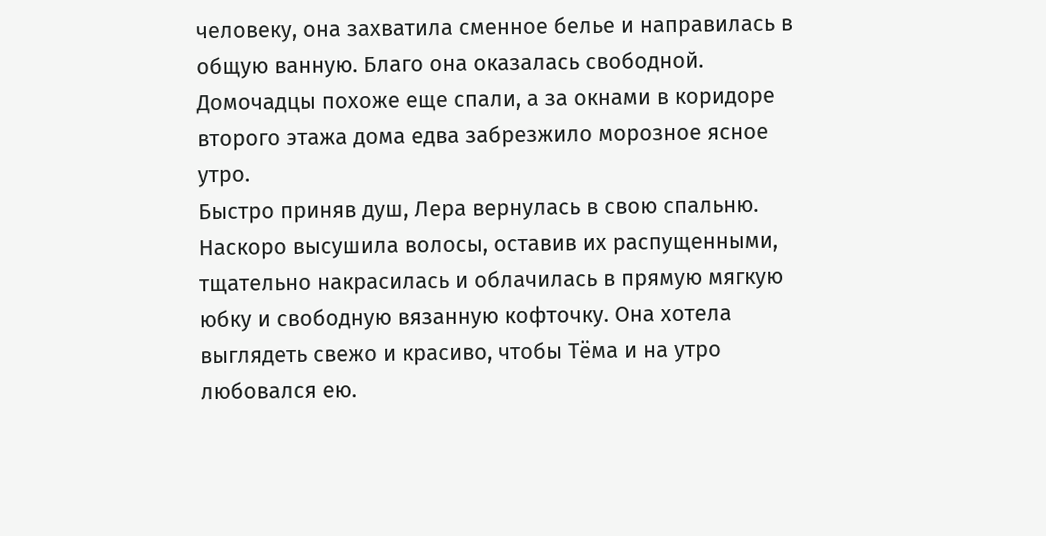человеку, она захватила сменное белье и направилась в общую ванную. Благо она оказалась свободной. Домочадцы похоже еще спали, а за окнами в коридоре второго этажа дома едва забрезжило морозное ясное утро.
Быстро приняв душ, Лера вернулась в свою спальню. Наскоро высушила волосы, оставив их распущенными, тщательно накрасилась и облачилась в прямую мягкую юбку и свободную вязанную кофточку. Она хотела выглядеть свежо и красиво, чтобы Тёма и на утро любовался ею.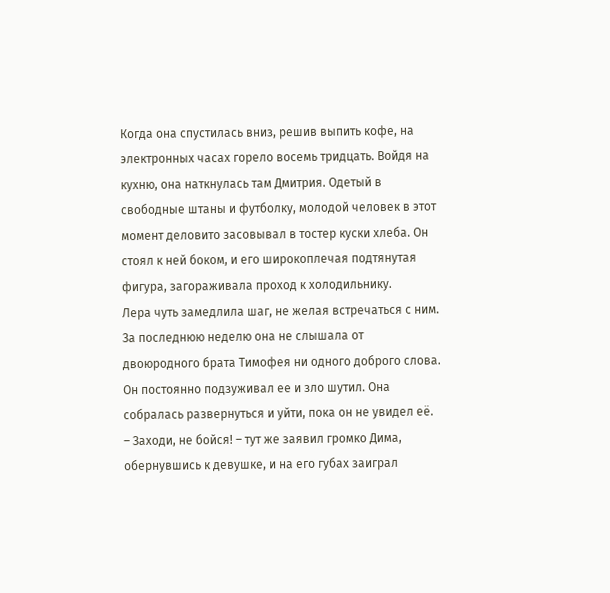Когда она спустилась вниз, решив выпить кофе, на электронных часах горело восемь тридцать. Войдя на кухню, она наткнулась там Дмитрия. Одетый в свободные штаны и футболку, молодой человек в этот момент деловито засовывал в тостер куски хлеба. Он стоял к ней боком, и его широкоплечая подтянутая фигура, загораживала проход к холодильнику.
Лера чуть замедлила шаг, не желая встречаться с ним. За последнюю неделю она не слышала от двоюродного брата Тимофея ни одного доброго слова. Он постоянно подзуживал ее и зло шутил. Она собралась развернуться и уйти, пока он не увидел её.
– Заходи, не бойся! – тут же заявил громко Дима, обернувшись к девушке, и на его губах заиграл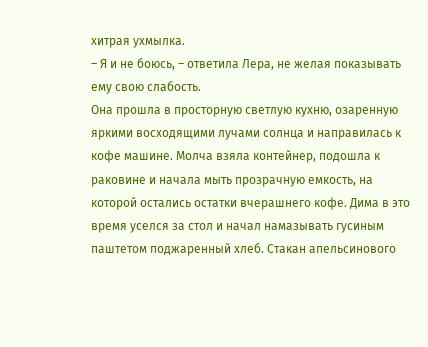хитрая ухмылка.
– Я и не боюсь, – ответила Лера, не желая показывать ему свою слабость.
Она прошла в просторную светлую кухню, озаренную яркими восходящими лучами солнца и направилась к кофе машине. Молча взяла контейнер, подошла к раковине и начала мыть прозрачную емкость, на которой остались остатки вчерашнего кофе. Дима в это время уселся за стол и начал намазывать гусиным паштетом поджаренный хлеб. Стакан апельсинового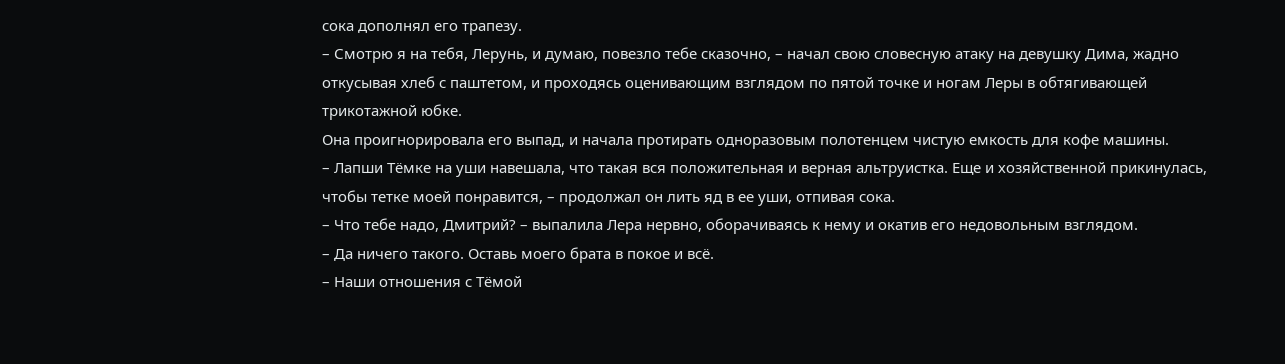сока дополнял его трапезу.
– Смотрю я на тебя, Лерунь, и думаю, повезло тебе сказочно, – начал свою словесную атаку на девушку Дима, жадно откусывая хлеб с паштетом, и проходясь оценивающим взглядом по пятой точке и ногам Леры в обтягивающей трикотажной юбке.
Она проигнорировала его выпад, и начала протирать одноразовым полотенцем чистую емкость для кофе машины.
– Лапши Тёмке на уши навешала, что такая вся положительная и верная альтруистка. Еще и хозяйственной прикинулась, чтобы тетке моей понравится, – продолжал он лить яд в ее уши, отпивая сока.
– Что тебе надо, Дмитрий? – выпалила Лера нервно, оборачиваясь к нему и окатив его недовольным взглядом.
– Да ничего такого. Оставь моего брата в покое и всё.
– Наши отношения с Тёмой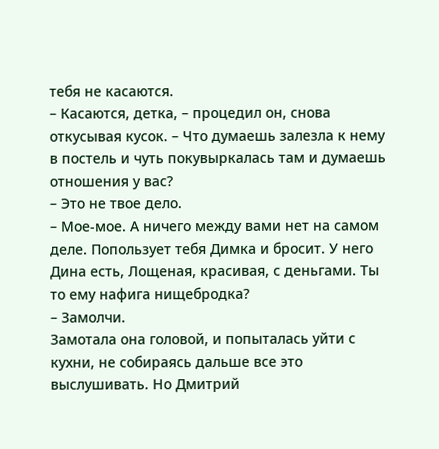тебя не касаются.
– Касаются, детка, – процедил он, снова откусывая кусок. – Что думаешь залезла к нему в постель и чуть покувыркалась там и думаешь отношения у вас?
– Это не твое дело.
– Мое-мое. А ничего между вами нет на самом деле. Попользует тебя Димка и бросит. У него Дина есть, Лощеная, красивая, с деньгами. Ты то ему нафига нищебродка?
– Замолчи.
Замотала она головой, и попыталась уйти с кухни, не собираясь дальше все это выслушивать. Но Дмитрий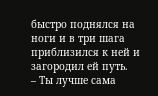быстро поднялся на ноги и в три шага приблизился к ней и загородил ей путь.
– Ты лучше сама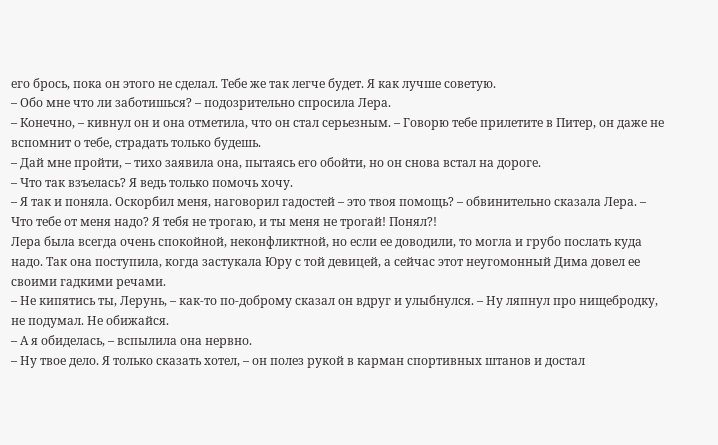его брось, пока он этого не сделал. Тебе же так легче будет. Я как лучше советую.
– Обо мне что ли заботишься? – подозрительно спросила Лера.
– Конечно, – кивнул он и она отметила, что он стал серьезным. – Говорю тебе прилетите в Питер, он даже не вспомнит о тебе, страдать только будешь.
– Дай мне пройти, – тихо заявила она, пытаясь его обойти, но он снова встал на дороге.
– Что так взъелась? Я ведь только помочь хочу.
– Я так и поняла. Оскорбил меня, наговорил гадостей – это твоя помощь? – обвинительно сказала Лера. – Что тебе от меня надо? Я тебя не трогаю, и ты меня не трогай! Понял?!
Лера была всегда очень спокойной, неконфликтной, но если ее доводили, то могла и грубо послать куда надо. Так она поступила, когда застукала Юру с той девицей, а сейчас этот неугомонный Дима довел ее своими гадкими речами.
– Не кипятись ты, Лерунь, – как-то по-доброму сказал он вдруг и улыбнулся. – Ну ляпнул про нищебродку, не подумал. Не обижайся.
– А я обиделась, – вспылила она нервно.
– Ну твое дело. Я только сказать хотел, – он полез рукой в карман спортивных штанов и достал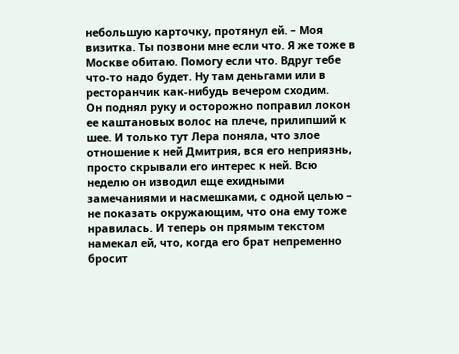небольшую карточку, протянул ей. – Моя визитка. Ты позвони мне если что. Я же тоже в Москве обитаю. Помогу если что. Вдруг тебе что-то надо будет. Ну там деньгами или в ресторанчик как-нибудь вечером сходим.
Он поднял руку и осторожно поправил локон ее каштановых волос на плече, прилипший к шее. И только тут Лера поняла, что злое отношение к ней Дмитрия, вся его неприязнь, просто скрывали его интерес к ней. Всю неделю он изводил еще ехидными замечаниями и насмешками, с одной целью – не показать окружающим, что она ему тоже нравилась. И теперь он прямым текстом намекал ей, что, когда его брат непременно бросит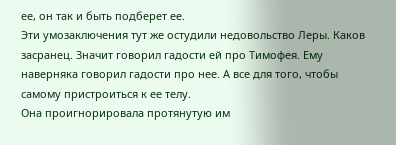ее, он так и быть подберет ее.
Эти умозаключения тут же остудили недовольство Леры. Каков засранец. Значит говорил гадости ей про Тимофея. Ему наверняка говорил гадости про нее. А все для того, чтобы самому пристроиться к ее телу.
Она проигнорировала протянутую им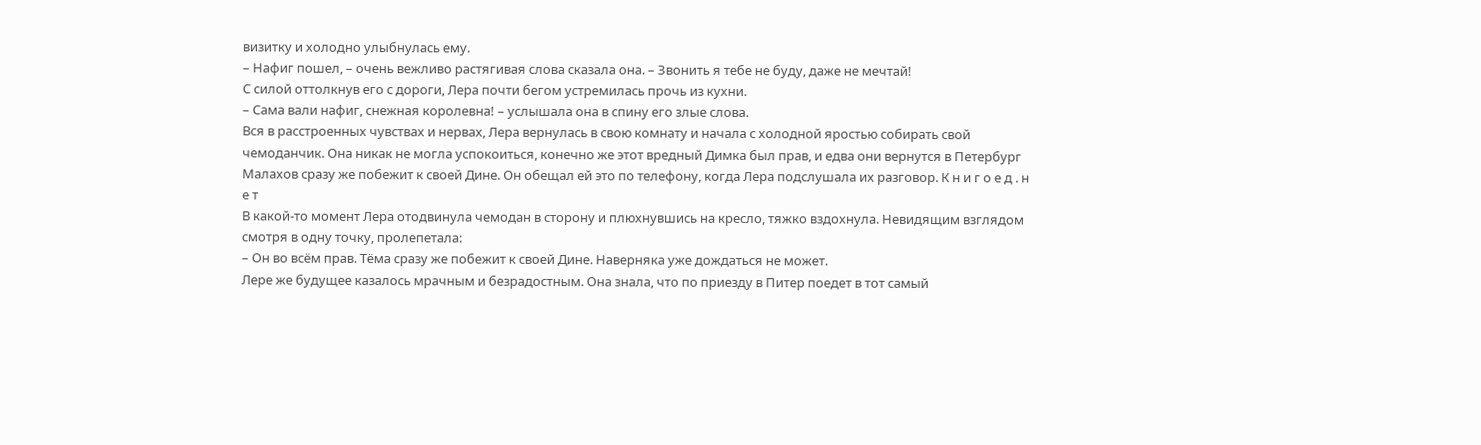визитку и холодно улыбнулась ему.
– Нафиг пошел, – очень вежливо растягивая слова сказала она. – Звонить я тебе не буду, даже не мечтай!
С силой оттолкнув его с дороги, Лера почти бегом устремилась прочь из кухни.
– Сама вали нафиг, снежная королевна! – услышала она в спину его злые слова.
Вся в расстроенных чувствах и нервах, Лера вернулась в свою комнату и начала с холодной яростью собирать свой чемоданчик. Она никак не могла успокоиться, конечно же этот вредный Димка был прав, и едва они вернутся в Петербург Малахов сразу же побежит к своей Дине. Он обещал ей это по телефону, когда Лера подслушала их разговор. К н и г о е д . н е т
В какой-то момент Лера отодвинула чемодан в сторону и плюхнувшись на кресло, тяжко вздохнула. Невидящим взглядом смотря в одну точку, пролепетала:
– Он во всём прав. Тёма сразу же побежит к своей Дине. Наверняка уже дождаться не может.
Лере же будущее казалось мрачным и безрадостным. Она знала, что по приезду в Питер поедет в тот самый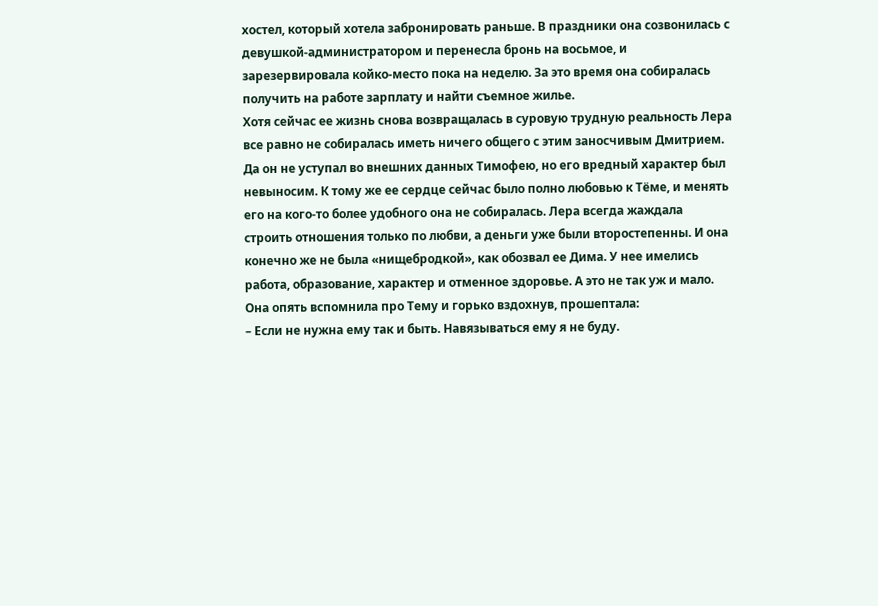хостел, который хотела забронировать раньше. В праздники она созвонилась с девушкой-администратором и перенесла бронь на восьмое, и зарезервировала койко-место пока на неделю. За это время она собиралась получить на работе зарплату и найти съемное жилье.
Хотя сейчас ее жизнь снова возвращалась в суровую трудную реальность Лера все равно не собиралась иметь ничего общего с этим заносчивым Дмитрием. Да он не уступал во внешних данных Тимофею, но его вредный характер был невыносим. К тому же ее сердце сейчас было полно любовью к Тёме, и менять его на кого-то более удобного она не собиралась. Лера всегда жаждала строить отношения только по любви, а деньги уже были второстепенны. И она конечно же не была «нищебродкой», как обозвал ее Дима. У нее имелись работа, образование, характер и отменное здоровье. А это не так уж и мало.
Она опять вспомнила про Тему и горько вздохнув, прошептала:
– Если не нужна ему так и быть. Навязываться ему я не буду.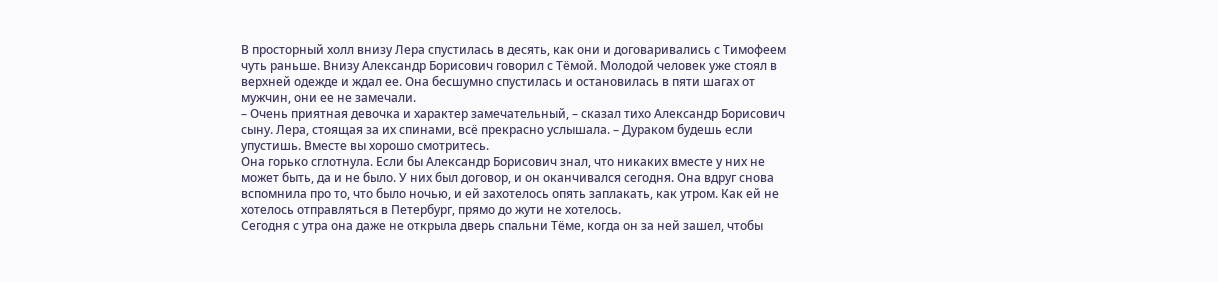В просторный холл внизу Лера спустилась в десять, как они и договаривались с Тимофеем чуть раньше. Внизу Александр Борисович говорил с Тёмой. Молодой человек уже стоял в верхней одежде и ждал ее. Она бесшумно спустилась и остановилась в пяти шагах от мужчин, они ее не замечали.
– Очень приятная девочка и характер замечательный, – сказал тихо Александр Борисович сыну. Лера, стоящая за их спинами, всё прекрасно услышала. – Дураком будешь если упустишь. Вместе вы хорошо смотритесь.
Она горько сглотнула. Если бы Александр Борисович знал, что никаких вместе у них не может быть, да и не было. У них был договор, и он оканчивался сегодня. Она вдруг снова вспомнила про то, что было ночью, и ей захотелось опять заплакать, как утром. Как ей не хотелось отправляться в Петербург, прямо до жути не хотелось.
Сегодня с утра она даже не открыла дверь спальни Тёме, когда он за ней зашел, чтобы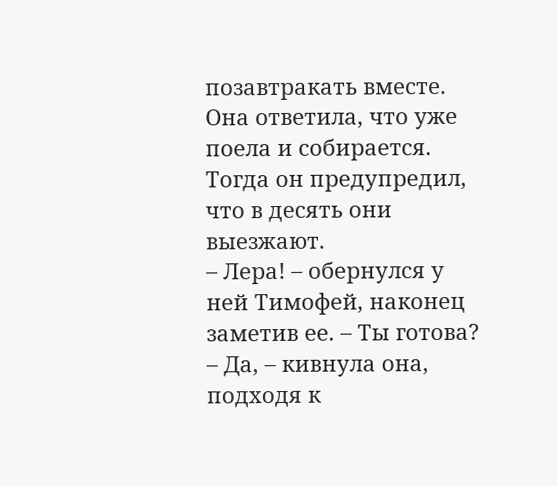позавтракать вместе. Она ответила, что уже поела и собирается. Тогда он предупредил, что в десять они выезжают.
– Лера! – обернулся у ней Тимофей, наконец заметив ее. – Ты готова?
– Да, – кивнула она, подходя к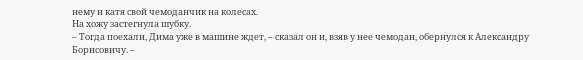нему и катя свой чемоданчик на колесах.
На хожу застегнула шубку.
– Тогда поехали, Дима уже в машине ждет, – сказал он и, взяв у нее чемодан, обернулся к Александру Борисовичу. –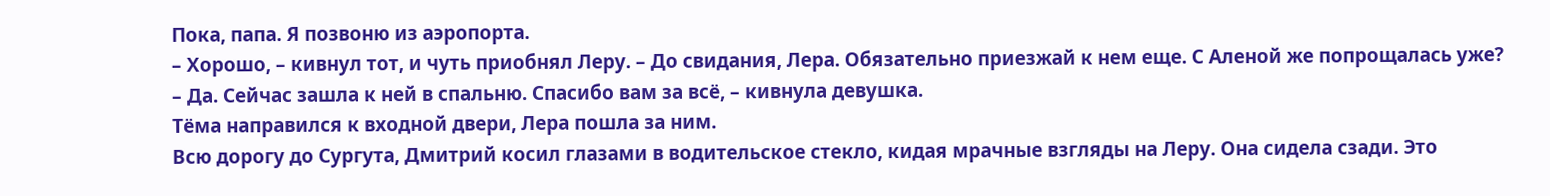Пока, папа. Я позвоню из аэропорта.
– Хорошо, – кивнул тот, и чуть приобнял Леру. – До свидания, Лера. Обязательно приезжай к нем еще. С Аленой же попрощалась уже?
– Да. Сейчас зашла к ней в спальню. Спасибо вам за всё, – кивнула девушка.
Тёма направился к входной двери, Лера пошла за ним.
Всю дорогу до Сургута, Дмитрий косил глазами в водительское стекло, кидая мрачные взгляды на Леру. Она сидела сзади. Это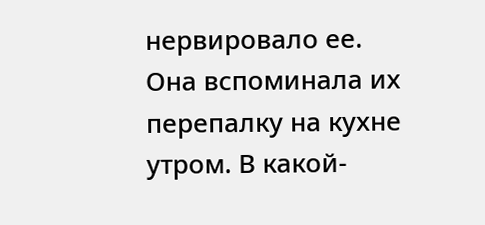нервировало ее. Она вспоминала их перепалку на кухне утром. В какой-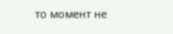то момент не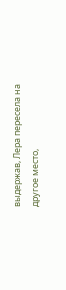выдержав, Лера пересела на другое место,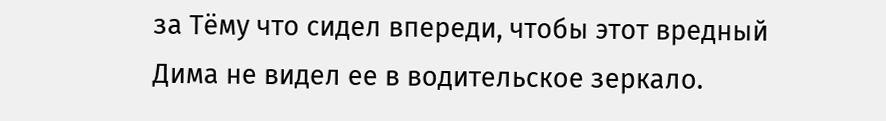за Тёму что сидел впереди, чтобы этот вредный Дима не видел ее в водительское зеркало.